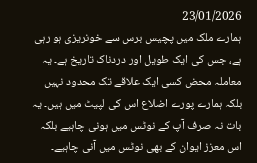23/01/2026
ہمارے ملک میں پچیس برس سے خونریزی ہو رہی ہے، جس کی ایک طویل اور دردناک تاریخ ہے۔ یہ معاملہ محض کسی ایک علاقے تک محدود نہیں بلکہ ہمارے پورے اضلاع اس کی لپیٹ میں ہیں۔ یہ بات نہ صرف آپ کے نوٹس میں ہونی چاہیے بلکہ اس معزز ایوان کے بھی نوٹس میں آنی چاہیے۔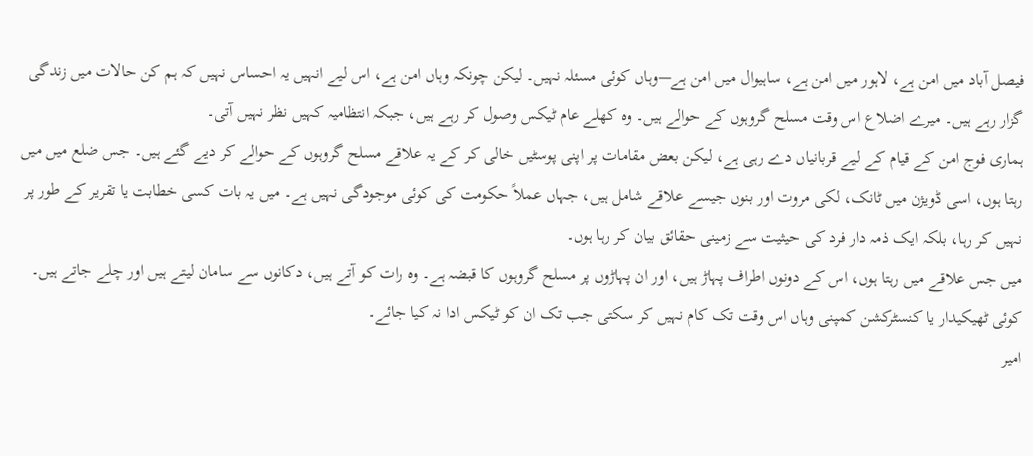فیصل آباد میں امن ہے، لاہور میں امن ہے، ساہیوال میں امن ہے—وہاں کوئی مسئلہ نہیں۔ لیکن چونکہ وہاں امن ہے، اس لیے انہیں یہ احساس نہیں کہ ہم کن حالات میں زندگی گزار رہے ہیں۔ میرے اضلاع اس وقت مسلح گروہوں کے حوالے ہیں۔ وہ کھلے عام ٹیکس وصول کر رہے ہیں، جبکہ انتظامیہ کہیں نظر نہیں آتی۔
ہماری فوج امن کے قیام کے لیے قربانیاں دے رہی ہے، لیکن بعض مقامات پر اپنی پوسٹیں خالی کر کے یہ علاقے مسلح گروہوں کے حوالے کر دیے گئے ہیں۔ جس ضلع میں میں رہتا ہوں، اسی ڈویژن میں ٹانک، لکی مروت اور بنوں جیسے علاقے شامل ہیں، جہاں عملاً حکومت کی کوئی موجودگی نہیں ہے۔ میں یہ بات کسی خطابت یا تقریر کے طور پر نہیں کر رہا، بلکہ ایک ذمہ دار فرد کی حیثیت سے زمینی حقائق بیان کر رہا ہوں۔
میں جس علاقے میں رہتا ہوں، اس کے دونوں اطراف پہاڑ ہیں، اور ان پہاڑوں پر مسلح گروہوں کا قبضہ ہے۔ وہ رات کو آتے ہیں، دکانوں سے سامان لیتے ہیں اور چلے جاتے ہیں۔ کوئی ٹھیکیدار یا کنسٹرکشن کمپنی وہاں اس وقت تک کام نہیں کر سکتی جب تک ان کو ٹیکس ادا نہ کیا جائے۔
امیر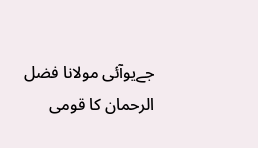جےیوآئی مولانا فضل الرحمان کا قومی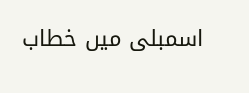اسمبلی میں خطاب